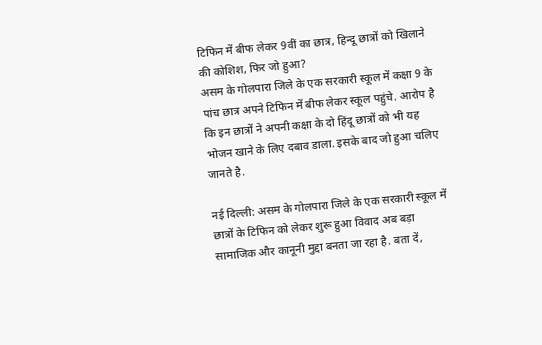टिफिन में बीफ लेकर 9वीं का छात्र, हिन्दू छात्रों को खिलाने की कोशिश, फिर जो हुआ?
असम के गोलपारा जिले के एक सरकारी स्कूल में कक्षा 9 के पांच छात्र अपने टिफिन में बीफ लेकर स्कूल पहुंचे. आरोप है कि इन छात्रों ने अपनी कक्षा के दो हिंदू छात्रों को भी यह भोजन खाने के लिए दबाव डाला. इसके बाद जो हुआ चलिए जानते है.

नई दिल्ली: असम के गोलपारा जिले के एक सरकारी स्कूल में छात्रों के टिफिन को लेकर शुरू हुआ विवाद अब बड़ा सामाजिक और कानूनी मुद्दा बनता जा रहा है. बता दें,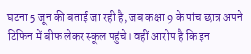घटना 5 जून की बताई जा रही है, जब कक्षा 9 के पांच छात्र अपने टिफिन में बीफ लेकर स्कूल पहुंचे। वहीं आरोप है कि इन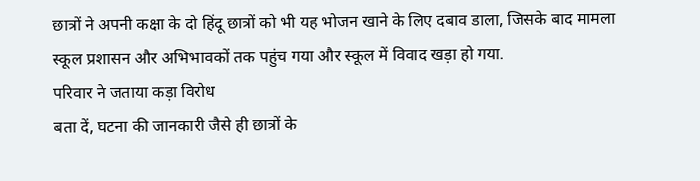छात्रों ने अपनी कक्षा के दो हिंदू छात्रों को भी यह भोजन खाने के लिए दबाव डाला, जिसके बाद मामला स्कूल प्रशासन और अभिभावकों तक पहुंच गया और स्कूल में विवाद खड़ा हो गया.
परिवार ने जताया कड़ा विरोध
बता दें, घटना की जानकारी जैसे ही छात्रों के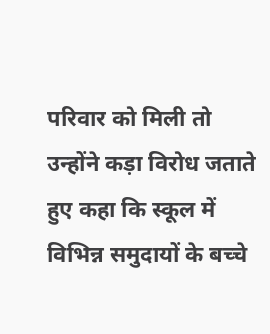परिवार को मिली तो उन्होंने कड़ा विरोध जताते हुए कहा कि स्कूल में विभिन्न समुदायों के बच्चे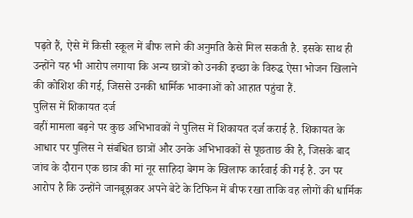पढ़ते हैं, ऐसे में किसी स्कूल में बीफ लाने की अनुमति कैसे मिल सकती है. इसके साथ ही उन्होंने यह भी आरोप लगाया कि अन्य छात्रों को उनकी इच्छा के विरुद्ध ऐसा भोजन खिलाने की कोशिश की गई, जिससे उनकी धार्मिक भावनाओं को आहात पहुंचा हैं.
पुलिस में शिकायत दर्ज
वहीं मामला बढ़ने पर कुछ अभिभावकों ने पुलिस में शिकायत दर्ज कराई है. शिकायत के आधार पर पुलिस ने संबंधित छात्रों और उनके अभिभावकों से पूछताछ की है, जिसके बाद जांच के दौरान एक छात्र की मां नूर साहिदा बेगम के खिलाफ कार्रवाई की गई है. उन पर आरोप है कि उन्होंने जानबूझकर अपने बेटे के टिफिन में बीफ रखा ताकि वह लोगों की धार्मिक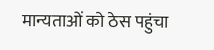मान्यताओं को ठेस पहुंचा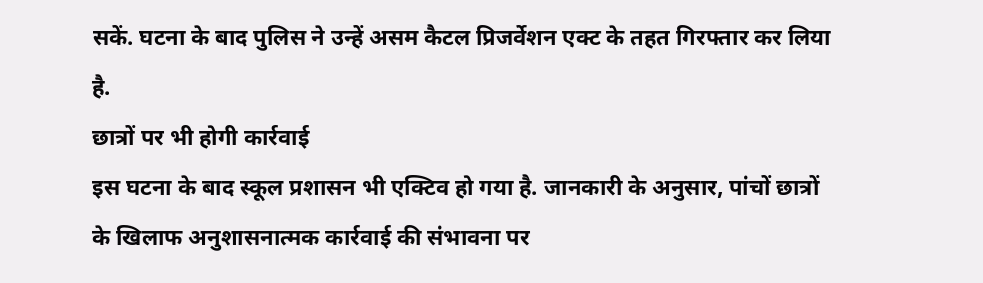सकें. घटना के बाद पुलिस ने उन्हें असम कैटल प्रिजर्वेशन एक्ट के तहत गिरफ्तार कर लिया है.
छात्रों पर भी होगी कार्रवाई
इस घटना के बाद स्कूल प्रशासन भी एक्टिव हो गया है. जानकारी के अनुसार, पांचों छात्रों के खिलाफ अनुशासनात्मक कार्रवाई की संभावना पर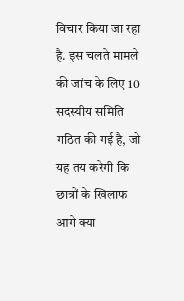विचार किया जा रहा है. इस चलते मामले की जांच के लिए 10 सदस्यीय समिति गठित की गई है, जो यह तय करेगी कि छात्रों के खिलाफ आगे क्या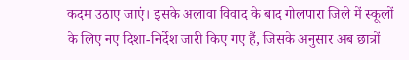कदम उठाए जाएं। इसके अलावा विवाद के बाद गोलपारा जिले में स्कूलों के लिए नए दिशा-निर्देश जारी किए गए हैं, जिसके अनुसार अब छात्रों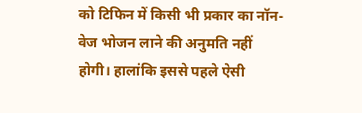को टिफिन में किसी भी प्रकार का नॉन-वेज भोजन लाने की अनुमति नहीं होगी। हालांकि इससे पहले ऐसी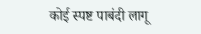कोई स्पष्ट पाबंदी लागू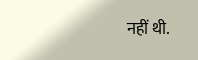नहीं थी.